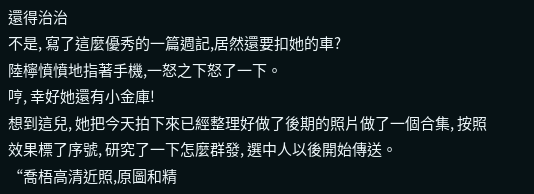還得治治
不是, 寫了這麼優秀的一篇週記,居然還要扣她的車?
陸檸憤憤地指著手機,一怒之下怒了一下。
哼, 幸好她還有小金庫!
想到這兒, 她把今天拍下來已經整理好做了後期的照片做了一個合集, 按照效果標了序號, 研究了一下怎麼群發, 選中人以後開始傳送。
“喬梧高清近照,原圖和精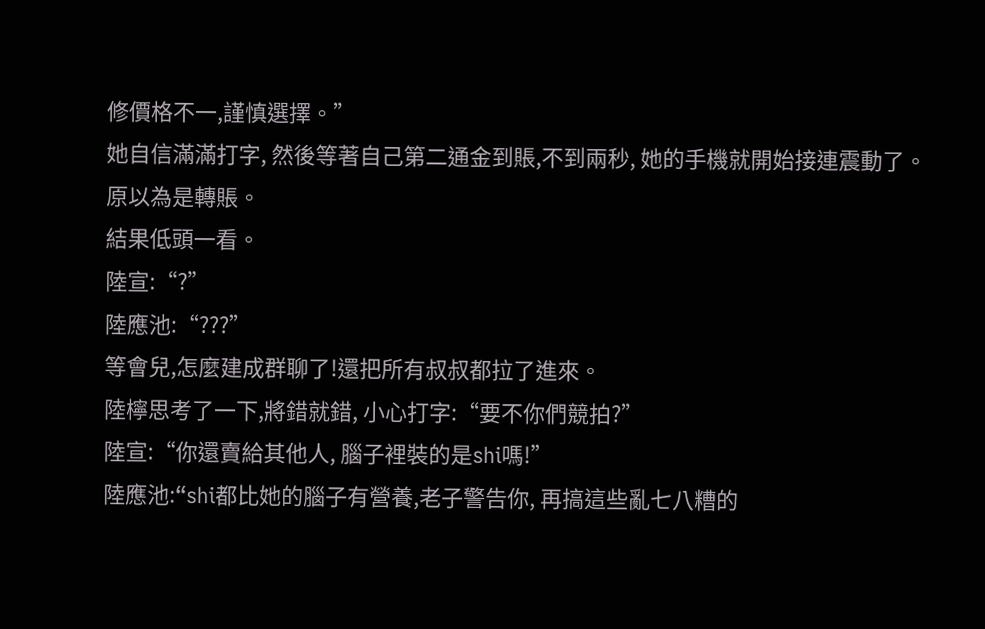修價格不一,謹慎選擇。”
她自信滿滿打字, 然後等著自己第二通金到賬,不到兩秒, 她的手機就開始接連震動了。
原以為是轉賬。
結果低頭一看。
陸宣:“?”
陸應池:“???”
等會兒,怎麼建成群聊了!還把所有叔叔都拉了進來。
陸檸思考了一下,將錯就錯, 小心打字:“要不你們競拍?”
陸宣:“你還賣給其他人, 腦子裡裝的是shi嗎!”
陸應池:“shi都比她的腦子有營養,老子警告你, 再搞這些亂七八糟的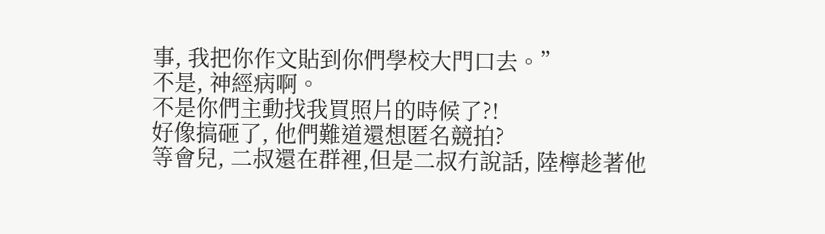事, 我把你作文貼到你們學校大門口去。”
不是, 神經病啊。
不是你們主動找我買照片的時候了?!
好像搞砸了, 他們難道還想匿名競拍?
等會兒, 二叔還在群裡,但是二叔冇說話, 陸檸趁著他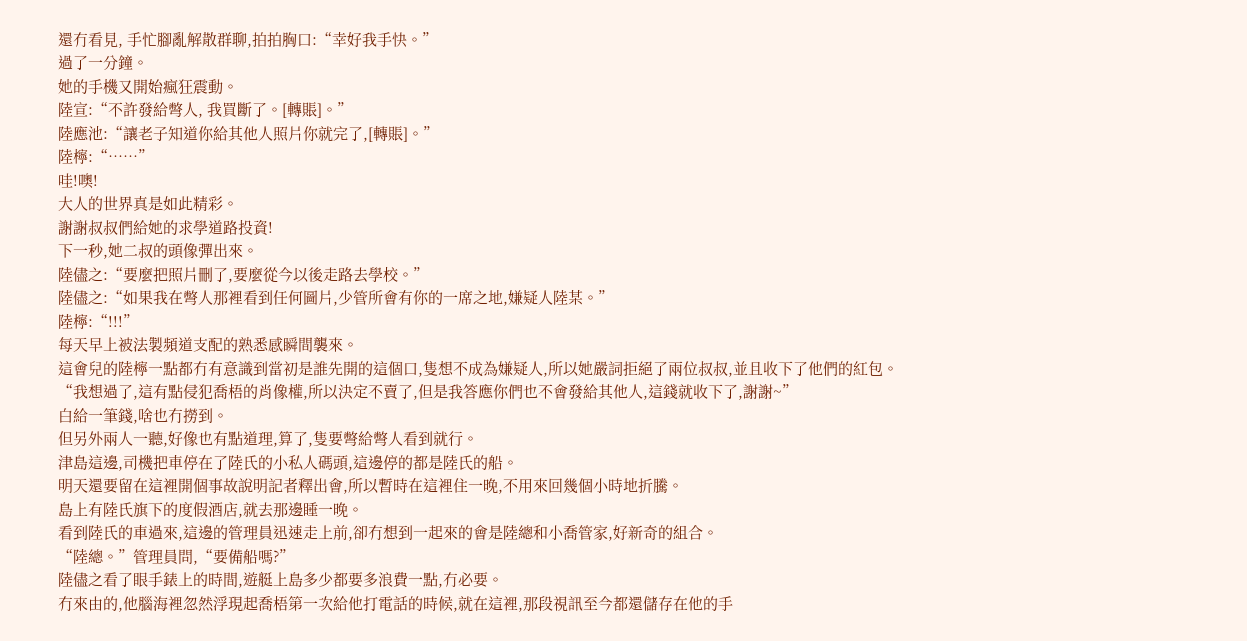還冇看見, 手忙腳亂解散群聊,拍拍胸口:“幸好我手快。”
過了一分鐘。
她的手機又開始瘋狂震動。
陸宣:“不許發給彆人, 我買斷了。[轉賬]。”
陸應池:“讓老子知道你給其他人照片你就完了,[轉賬]。”
陸檸:“……”
哇!噢!
大人的世界真是如此精彩。
謝謝叔叔們給她的求學道路投資!
下一秒,她二叔的頭像彈出來。
陸儘之:“要麼把照片刪了,要麼從今以後走路去學校。”
陸儘之:“如果我在彆人那裡看到任何圖片,少管所會有你的一席之地,嫌疑人陸某。”
陸檸:“!!!”
每天早上被法製頻道支配的熟悉感瞬間襲來。
這會兒的陸檸一點都冇有意識到當初是誰先開的這個口,隻想不成為嫌疑人,所以她嚴詞拒絕了兩位叔叔,並且收下了他們的紅包。
“我想過了,這有點侵犯喬梧的肖像權,所以決定不賣了,但是我答應你們也不會發給其他人,這錢就收下了,謝謝~”
白給一筆錢,啥也冇撈到。
但另外兩人一聽,好像也有點道理,算了,隻要彆給彆人看到就行。
津島這邊,司機把車停在了陸氏的小私人碼頭,這邊停的都是陸氏的船。
明天還要留在這裡開個事故說明記者釋出會,所以暫時在這裡住一晚,不用來回幾個小時地折騰。
島上有陸氏旗下的度假酒店,就去那邊睡一晚。
看到陸氏的車過來,這邊的管理員迅速走上前,卻冇想到一起來的會是陸總和小喬管家,好新奇的組合。
“陸總。”管理員問,“要備船嗎?”
陸儘之看了眼手錶上的時間,遊艇上島多少都要多浪費一點,冇必要。
冇來由的,他腦海裡忽然浮現起喬梧第一次給他打電話的時候,就在這裡,那段視訊至今都還儲存在他的手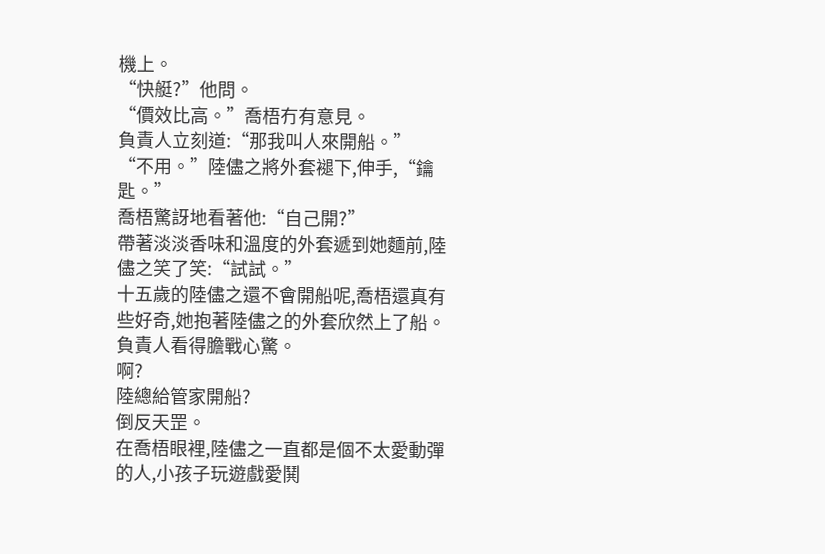機上。
“快艇?”他問。
“價效比高。”喬梧冇有意見。
負責人立刻道:“那我叫人來開船。”
“不用。”陸儘之將外套褪下,伸手,“鑰匙。”
喬梧驚訝地看著他:“自己開?”
帶著淡淡香味和溫度的外套遞到她麵前,陸儘之笑了笑:“試試。”
十五歲的陸儘之還不會開船呢,喬梧還真有些好奇,她抱著陸儘之的外套欣然上了船。
負責人看得膽戰心驚。
啊?
陸總給管家開船?
倒反天罡。
在喬梧眼裡,陸儘之一直都是個不太愛動彈的人,小孩子玩遊戲愛鬨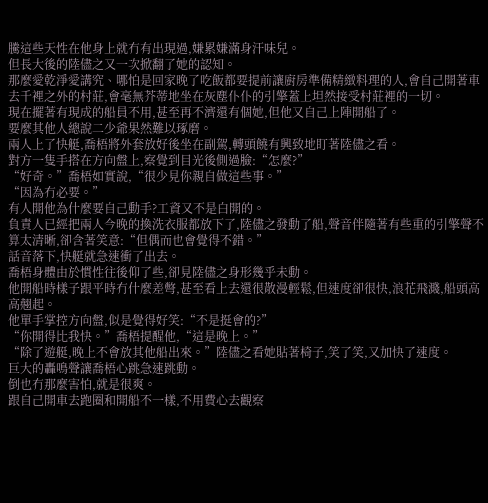騰這些天性在他身上就冇有出現過,嫌累嫌滿身汗味兒。
但長大後的陸儘之又一次掀翻了她的認知。
那麼愛乾淨愛講究、哪怕是回家晚了吃飯都要提前讓廚房準備精緻料理的人,會自己開著車去千裡之外的村莊,會毫無芥蒂地坐在灰塵仆仆的引擎蓋上坦然接受村莊裡的一切。
現在擺著有現成的船員不用,甚至再不濟還有個她,但他又自己上陣開船了。
要麼其他人總說二少爺果然難以琢磨。
兩人上了快艇,喬梧將外套放好後坐在副駕,轉頭饒有興致地盯著陸儘之看。
對方一隻手搭在方向盤上,察覺到目光後側過臉:“怎麼?”
“好奇。”喬梧如實說,“很少見你親自做這些事。”
“因為冇必要。”
有人開他為什麼要自己動手?工資又不是白開的。
負責人已經把兩人今晚的換洗衣服都放下了,陸儘之發動了船,聲音伴隨著有些重的引擎聲不算太清晰,卻含著笑意:“但偶而也會覺得不錯。”
話音落下,快艇就急速衝了出去。
喬梧身體由於慣性往後仰了些,卻見陸儘之身形幾乎未動。
他開船時樣子跟平時冇什麼差彆,甚至看上去還很散漫輕鬆,但速度卻很快,浪花飛濺,船頭高高翹起。
他單手掌控方向盤,似是覺得好笑:“不是挺會的?”
“你開得比我快。”喬梧提醒他,“這是晚上。”
“除了遊艇,晚上不會放其他船出來。”陸儘之看她貼著椅子,笑了笑,又加快了速度。
巨大的轟鳴聲讓喬梧心跳急速跳動。
倒也冇那麼害怕,就是很爽。
跟自己開車去跑圈和開船不一樣,不用費心去觀察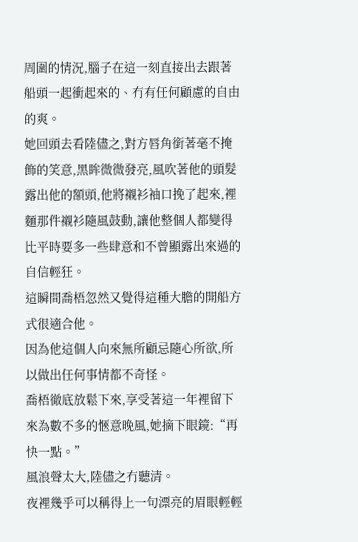周圍的情況,腦子在這一刻直接出去跟著船頭一起衝起來的、冇有任何顧慮的自由的爽。
她回頭去看陸儘之,對方唇角銜著毫不掩飾的笑意,黑眸微微發亮,風吹著他的頭髮露出他的額頭,他將襯衫袖口挽了起來,裡麵那件襯衫隨風鼓動,讓他整個人都變得比平時要多一些肆意和不曾顯露出來過的自信輕狂。
這瞬間喬梧忽然又覺得這種大膽的開船方式很適合他。
因為他這個人向來無所顧忌隨心所欲,所以做出任何事情都不奇怪。
喬梧徹底放鬆下來,享受著這一年裡留下來為數不多的愜意晚風,她摘下眼鏡:“再快一點。”
風浪聲太大,陸儘之冇聽清。
夜裡幾乎可以稱得上一句漂亮的眉眼輕輕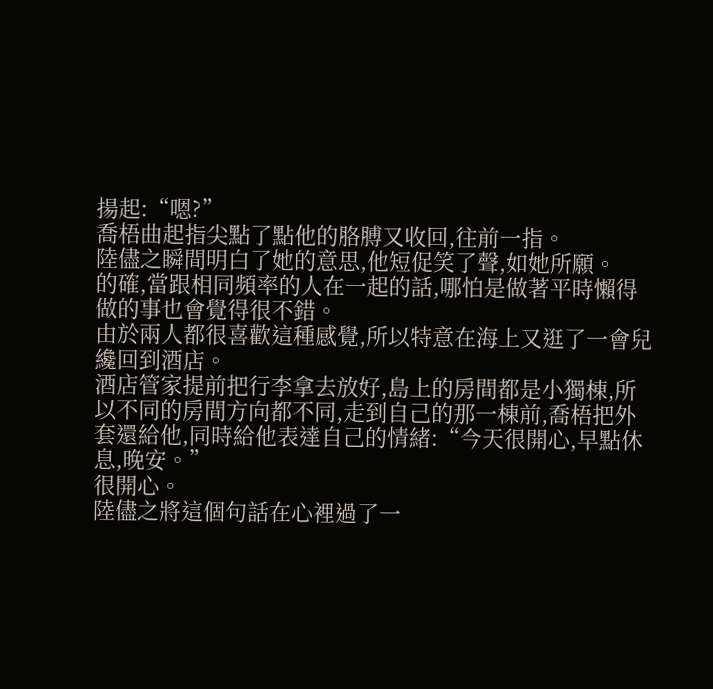揚起:“嗯?”
喬梧曲起指尖點了點他的胳膊又收回,往前一指。
陸儘之瞬間明白了她的意思,他短促笑了聲,如她所願。
的確,當跟相同頻率的人在一起的話,哪怕是做著平時懶得做的事也會覺得很不錯。
由於兩人都很喜歡這種感覺,所以特意在海上又逛了一會兒纔回到酒店。
酒店管家提前把行李拿去放好,島上的房間都是小獨棟,所以不同的房間方向都不同,走到自己的那一棟前,喬梧把外套還給他,同時給他表達自己的情緒:“今天很開心,早點休息,晚安。”
很開心。
陸儘之將這個句話在心裡過了一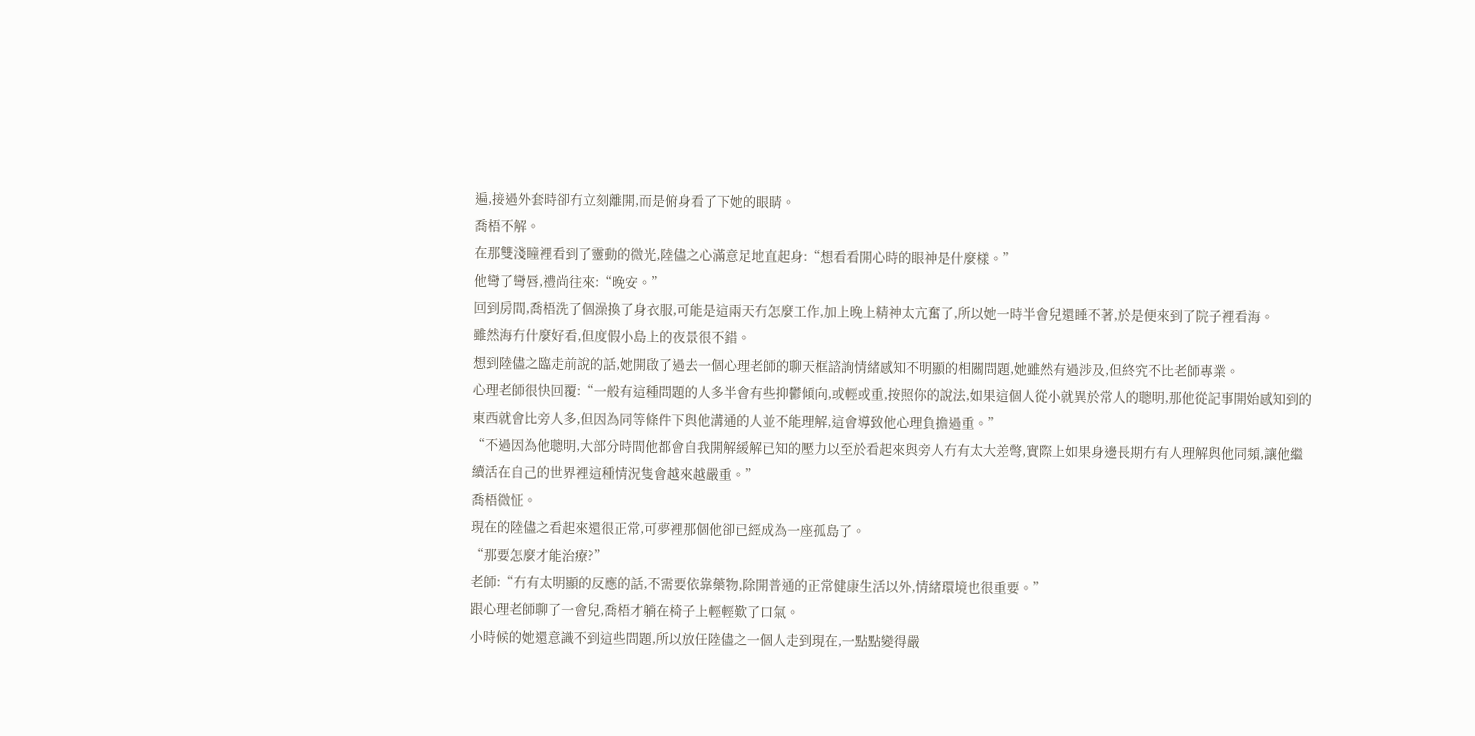遍,接過外套時卻冇立刻離開,而是俯身看了下她的眼睛。
喬梧不解。
在那雙淺瞳裡看到了靈動的微光,陸儘之心滿意足地直起身:“想看看開心時的眼神是什麼樣。”
他彎了彎唇,禮尚往來:“晚安。”
回到房間,喬梧洗了個澡換了身衣服,可能是這兩天冇怎麼工作,加上晚上精神太亢奮了,所以她一時半會兒還睡不著,於是便來到了院子裡看海。
雖然海冇什麼好看,但度假小島上的夜景很不錯。
想到陸儘之臨走前說的話,她開啟了過去一個心理老師的聊天框諮詢情緒感知不明顯的相關問題,她雖然有過涉及,但終究不比老師專業。
心理老師很快回覆:“一般有這種問題的人多半會有些抑鬱傾向,或輕或重,按照你的說法,如果這個人從小就異於常人的聰明,那他從記事開始感知到的東西就會比旁人多,但因為同等條件下與他溝通的人並不能理解,這會導致他心理負擔過重。”
“不過因為他聰明,大部分時間他都會自我開解緩解已知的壓力以至於看起來與旁人冇有太大差彆,實際上如果身邊長期冇有人理解與他同頻,讓他繼續活在自己的世界裡這種情況隻會越來越嚴重。”
喬梧微怔。
現在的陸儘之看起來還很正常,可夢裡那個他卻已經成為一座孤島了。
“那要怎麼才能治療?”
老師:“冇有太明顯的反應的話,不需要依靠藥物,除開普通的正常健康生活以外,情緒環境也很重要。”
跟心理老師聊了一會兒,喬梧才躺在椅子上輕輕歎了口氣。
小時候的她還意識不到這些問題,所以放任陸儘之一個人走到現在,一點點變得嚴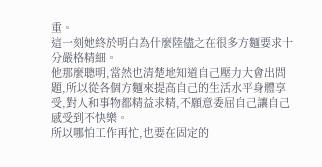重。
這一刻她終於明白為什麼陸儘之在很多方麵要求十分嚴格精細。
他那麼聰明,當然也清楚地知道自己壓力大會出問題,所以從各個方麵來提高自己的生活水平身體享受,對人和事物都精益求精,不願意委屈自己讓自己感受到不快樂。
所以哪怕工作再忙,也要在固定的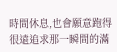時間休息,也會願意跑得很遠追求那一瞬間的滿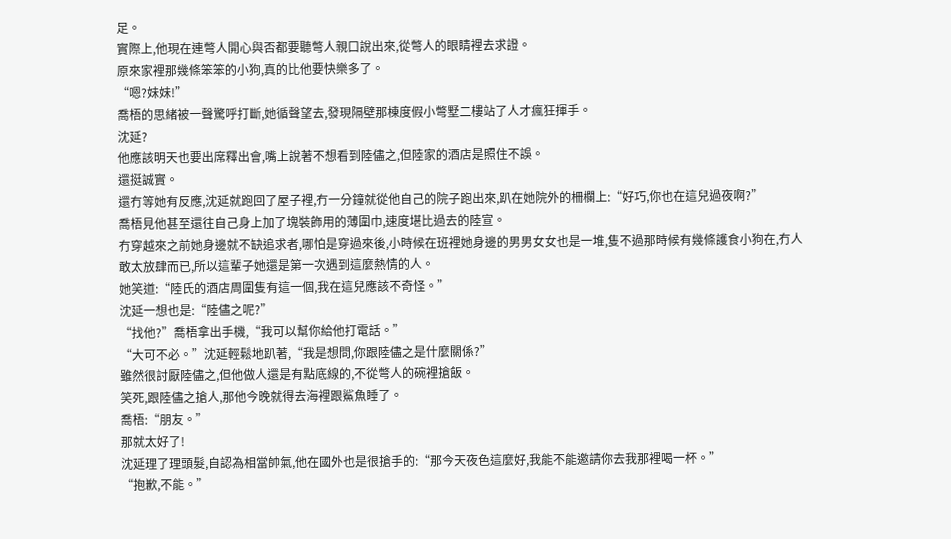足。
實際上,他現在連彆人開心與否都要聽彆人親口說出來,從彆人的眼睛裡去求證。
原來家裡那幾條笨笨的小狗,真的比他要快樂多了。
“嗯?妹妹!”
喬梧的思緒被一聲驚呼打斷,她循聲望去,發現隔壁那棟度假小彆墅二樓站了人才瘋狂揮手。
沈延?
他應該明天也要出席釋出會,嘴上說著不想看到陸儘之,但陸家的酒店是照住不誤。
還挺誠實。
還冇等她有反應,沈延就跑回了屋子裡,冇一分鐘就從他自己的院子跑出來,趴在她院外的柵欄上:“好巧,你也在這兒過夜啊?”
喬梧見他甚至還往自己身上加了塊裝飾用的薄圍巾,速度堪比過去的陸宣。
冇穿越來之前她身邊就不缺追求者,哪怕是穿過來後,小時候在班裡她身邊的男男女女也是一堆,隻不過那時候有幾條護食小狗在,冇人敢太放肆而已,所以這輩子她還是第一次遇到這麼熱情的人。
她笑道:“陸氏的酒店周圍隻有這一個,我在這兒應該不奇怪。”
沈延一想也是:“陸儘之呢?”
“找他?”喬梧拿出手機,“我可以幫你給他打電話。”
“大可不必。”沈延輕鬆地趴著,“我是想問,你跟陸儘之是什麼關係?”
雖然很討厭陸儘之,但他做人還是有點底線的,不從彆人的碗裡搶飯。
笑死,跟陸儘之搶人,那他今晚就得去海裡跟鯊魚睡了。
喬梧:“朋友。”
那就太好了!
沈延理了理頭髮,自認為相當帥氣,他在國外也是很搶手的:“那今天夜色這麼好,我能不能邀請你去我那裡喝一杯。”
“抱歉,不能。”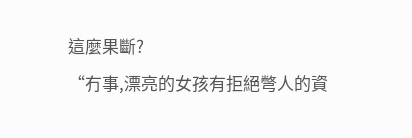這麼果斷?
“冇事,漂亮的女孩有拒絕彆人的資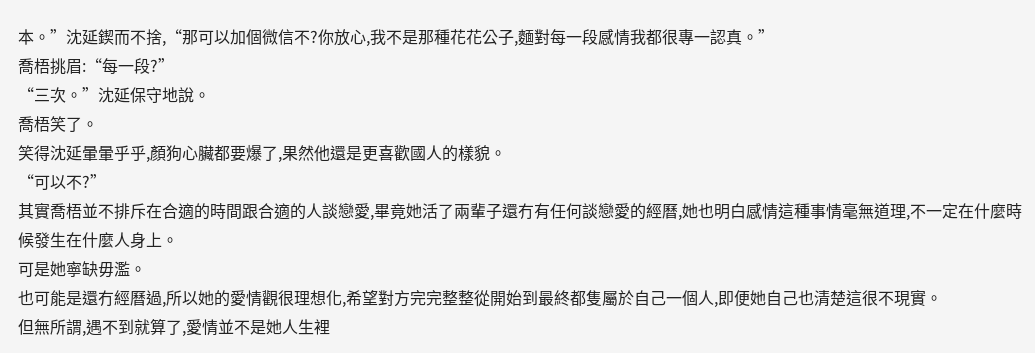本。”沈延鍥而不捨,“那可以加個微信不?你放心,我不是那種花花公子,麵對每一段感情我都很專一認真。”
喬梧挑眉:“每一段?”
“三次。”沈延保守地說。
喬梧笑了。
笑得沈延暈暈乎乎,顏狗心臟都要爆了,果然他還是更喜歡國人的樣貌。
“可以不?”
其實喬梧並不排斥在合適的時間跟合適的人談戀愛,畢竟她活了兩輩子還冇有任何談戀愛的經曆,她也明白感情這種事情毫無道理,不一定在什麼時候發生在什麼人身上。
可是她寧缺毋濫。
也可能是還冇經曆過,所以她的愛情觀很理想化,希望對方完完整整從開始到最終都隻屬於自己一個人,即便她自己也清楚這很不現實。
但無所謂,遇不到就算了,愛情並不是她人生裡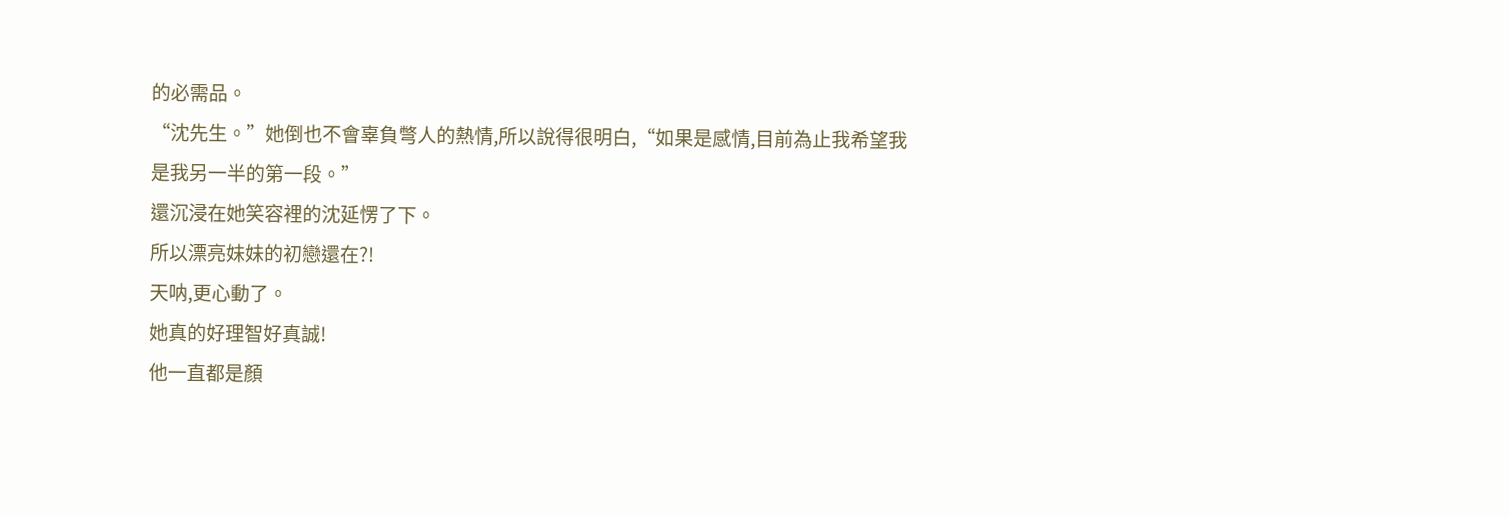的必需品。
“沈先生。”她倒也不會辜負彆人的熱情,所以說得很明白,“如果是感情,目前為止我希望我是我另一半的第一段。”
還沉浸在她笑容裡的沈延愣了下。
所以漂亮妹妹的初戀還在?!
天呐,更心動了。
她真的好理智好真誠!
他一直都是顏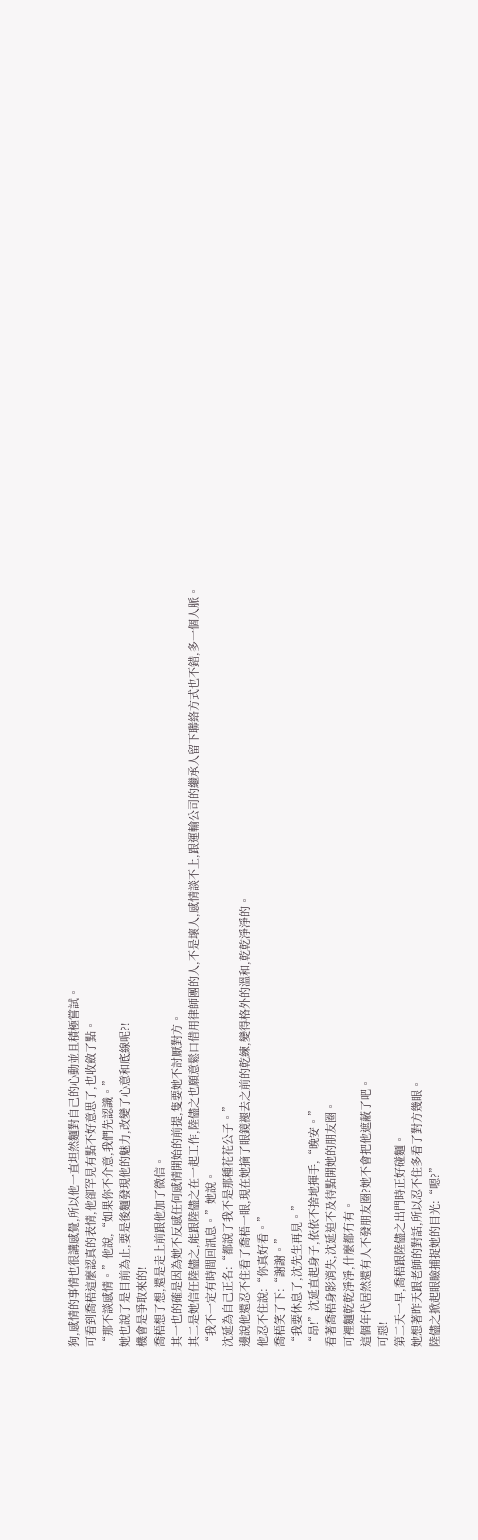狗,感情的事情也很講感覺,所以他一直坦然麵對自己的心動並且積極嘗試。
可看到喬梧這麼認真的表情,他卻罕見有點不好意思了,也收斂了點。
“那不談感情。”他說,“如果你不介意,我們先認識。”
她也說了是目前為止,要是後麵發現他的魅力,改變了心意和底線呢?!
機會是爭取來的!
喬梧想了想,還是走上前跟他加了微信。
其一也的確是因為她不反感任何感情開始的前提,隻要她不討厭對方。
其二是她信任陸儘之,能跟陸儘之在一起工作,陸儘之也願意鬆口借用律師團的人,不是壞人,感情談不上,跟運輸公司的繼承人留下聯絡方式也不錯,多一個人脈。
“我不一定有時間回訊息。”她說。
沈延為自己正名:“都說了我不是那種花花公子。”
邊說他還忍不住看了喬梧一眼,現在她摘了眼鏡褪去之前的乾練,變得格外的溫和,乾乾淨淨的。
他忍不住說:“你真好看。”
喬梧笑了下:“謝謝。”
“我要休息了,沈先生再見。”
“昂!”沈延直起身子,依依不捨地揮手,“晚安。”
看著喬梧身影消失,沈延迫不及待點開她的朋友圈。
可裡麵乾乾淨淨,什麼都冇有。
這個年代居然還有人不發朋友圈?她不會把他遮蔽了吧。
可惡!
第二天一早,喬梧跟陸儘之出門時正好碰麵。
她想著昨天跟老師的對話,所以忍不住多看了對方幾眼。
陸儘之掀起眼瞼捕捉她的目光:“嗯?”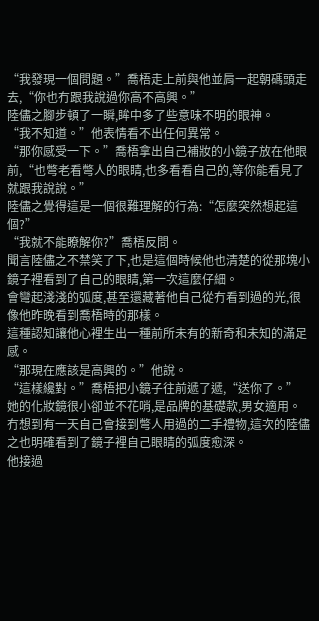“我發現一個問題。”喬梧走上前與他並肩一起朝碼頭走去,“你也冇跟我說過你高不高興。”
陸儘之腳步頓了一瞬,眸中多了些意味不明的眼神。
“我不知道。”他表情看不出任何異常。
“那你感受一下。”喬梧拿出自己補妝的小鏡子放在他眼前,“也彆老看彆人的眼睛,也多看看自己的,等你能看見了就跟我說說。”
陸儘之覺得這是一個很難理解的行為:“怎麼突然想起這個?”
“我就不能瞭解你?”喬梧反問。
聞言陸儘之不禁笑了下,也是這個時候他也清楚的從那塊小鏡子裡看到了自己的眼睛,第一次這麼仔細。
會彎起淺淺的弧度,甚至還藏著他自己從冇看到過的光,很像他昨晚看到喬梧時的那樣。
這種認知讓他心裡生出一種前所未有的新奇和未知的滿足感。
“那現在應該是高興的。”他說。
“這樣纔對。”喬梧把小鏡子往前遞了遞,“送你了。”
她的化妝鏡很小卻並不花哨,是品牌的基礎款,男女適用。
冇想到有一天自己會接到彆人用過的二手禮物,這次的陸儘之也明確看到了鏡子裡自己眼睛的弧度愈深。
他接過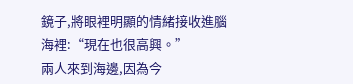鏡子,將眼裡明顯的情緒接收進腦海裡:“現在也很高興。”
兩人來到海邊,因為今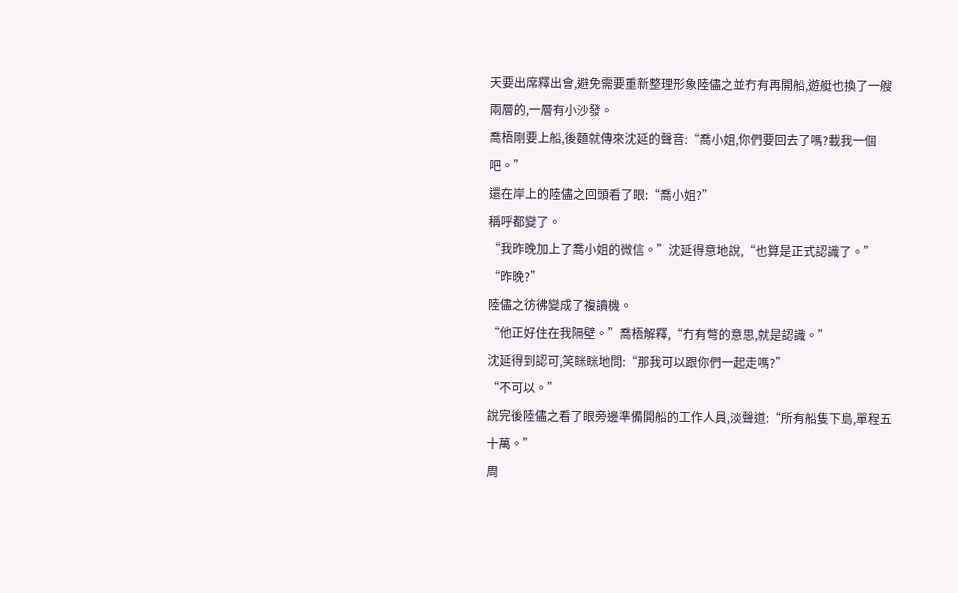天要出席釋出會,避免需要重新整理形象陸儘之並冇有再開船,遊艇也換了一艘兩層的,一層有小沙發。
喬梧剛要上船,後麵就傳來沈延的聲音:“喬小姐,你們要回去了嗎?載我一個吧。”
還在岸上的陸儘之回頭看了眼:“喬小姐?”
稱呼都變了。
“我昨晚加上了喬小姐的微信。”沈延得意地說,“也算是正式認識了。”
“昨晚?”
陸儘之彷彿變成了複讀機。
“他正好住在我隔壁。”喬梧解釋,“冇有彆的意思,就是認識。”
沈延得到認可,笑眯眯地問:“那我可以跟你們一起走嗎?”
“不可以。”
說完後陸儘之看了眼旁邊準備開船的工作人員,淡聲道:“所有船隻下島,單程五十萬。”
周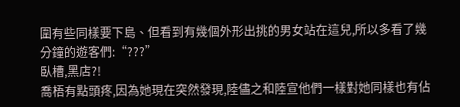圍有些同樣要下島、但看到有幾個外形出挑的男女站在這兒,所以多看了幾分鐘的遊客們:“???”
臥槽,黑店?!
喬梧有點頭疼,因為她現在突然發現,陸儘之和陸宣他們一樣對她同樣也有佔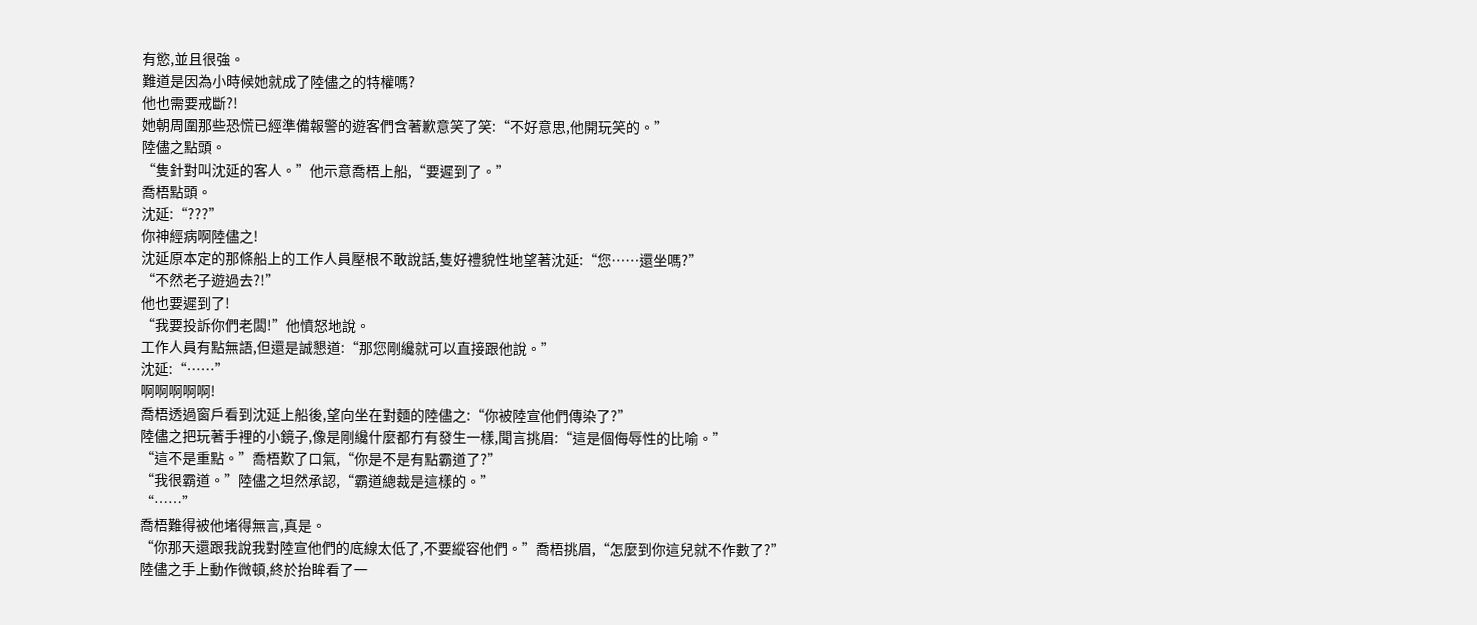有慾,並且很強。
難道是因為小時候她就成了陸儘之的特權嗎?
他也需要戒斷?!
她朝周圍那些恐慌已經準備報警的遊客們含著歉意笑了笑:“不好意思,他開玩笑的。”
陸儘之點頭。
“隻針對叫沈延的客人。”他示意喬梧上船,“要遲到了。”
喬梧點頭。
沈延:“???”
你神經病啊陸儘之!
沈延原本定的那條船上的工作人員壓根不敢說話,隻好禮貌性地望著沈延:“您……還坐嗎?”
“不然老子遊過去?!”
他也要遲到了!
“我要投訴你們老闆!”他憤怒地說。
工作人員有點無語,但還是誠懇道:“那您剛纔就可以直接跟他說。”
沈延:“……”
啊啊啊啊啊!
喬梧透過窗戶看到沈延上船後,望向坐在對麵的陸儘之:“你被陸宣他們傳染了?”
陸儘之把玩著手裡的小鏡子,像是剛纔什麼都冇有發生一樣,聞言挑眉:“這是個侮辱性的比喻。”
“這不是重點。”喬梧歎了口氣,“你是不是有點霸道了?”
“我很霸道。”陸儘之坦然承認,“霸道總裁是這樣的。”
“……”
喬梧難得被他堵得無言,真是。
“你那天還跟我說我對陸宣他們的底線太低了,不要縱容他們。”喬梧挑眉,“怎麼到你這兒就不作數了?”
陸儘之手上動作微頓,終於抬眸看了一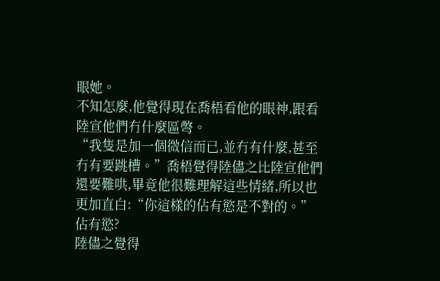眼她。
不知怎麼,他覺得現在喬梧看他的眼神,跟看陸宣他們冇什麼區彆。
“我隻是加一個微信而已,並冇有什麼,甚至冇有要跳槽。”喬梧覺得陸儘之比陸宣他們還要難哄,畢竟他很難理解這些情緒,所以也更加直白:“你這樣的佔有慾是不對的。”
佔有慾?
陸儘之覺得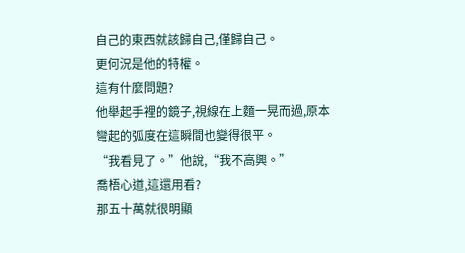自己的東西就該歸自己,僅歸自己。
更何況是他的特權。
這有什麼問題?
他舉起手裡的鏡子,視線在上麵一晃而過,原本彎起的弧度在這瞬間也變得很平。
“我看見了。”他說,“我不高興。”
喬梧心道,這還用看?
那五十萬就很明顯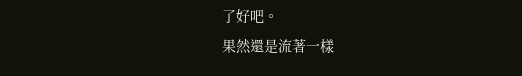了好吧。
果然還是流著一樣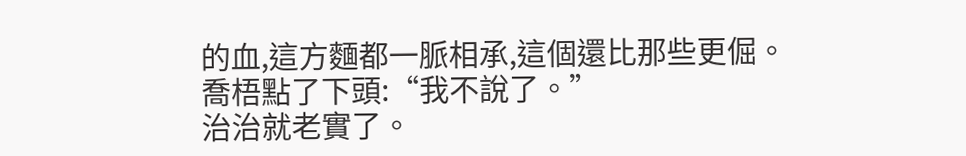的血,這方麵都一脈相承,這個還比那些更倔。
喬梧點了下頭:“我不說了。”
治治就老實了。